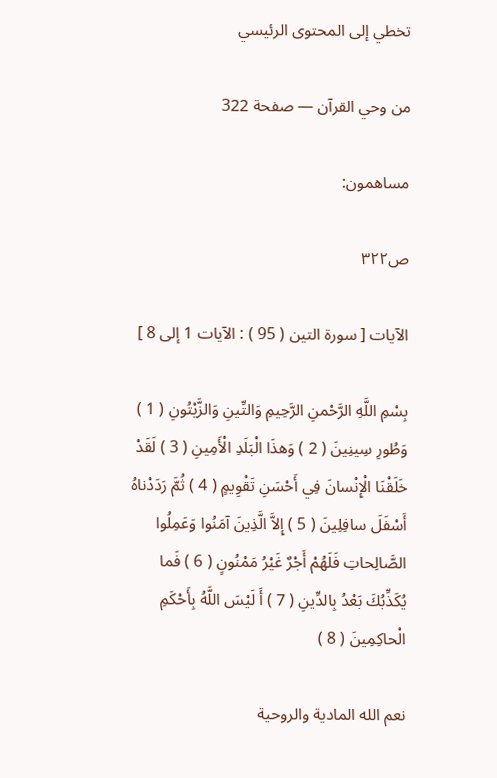تخطي إلى المحتوى الرئيسي

من وحي القرآن — صفحة 322

مساهمون:

ص٣٢٢

الآيات [ سورة التين ( 95 ) : الآيات 1 إلى 8 ]

بِسْمِ اللَّهِ الرَّحْمنِ الرَّحِيمِ وَالتِّينِ وَالزَّيْتُونِ ( 1 ) وَطُورِ سِينِينَ ( 2 ) وَهذَا الْبَلَدِ الْأَمِينِ ( 3 ) لَقَدْ خَلَقْنَا الْإِنْسانَ فِي أَحْسَنِ تَقْوِيمٍ ( 4 ) ثُمَّ رَدَدْناهُ أَسْفَلَ سافِلِينَ ( 5 ) إِلاَّ الَّذِينَ آمَنُوا وَعَمِلُوا الصَّالِحاتِ فَلَهُمْ أَجْرٌ غَيْرُ مَمْنُونٍ ( 6 ) فَما يُكَذِّبُكَ بَعْدُ بِالدِّينِ ( 7 ) أَ لَيْسَ اللَّهُ بِأَحْكَمِ الْحاكِمِينَ ( 8 )

نعم الله المادية والروحية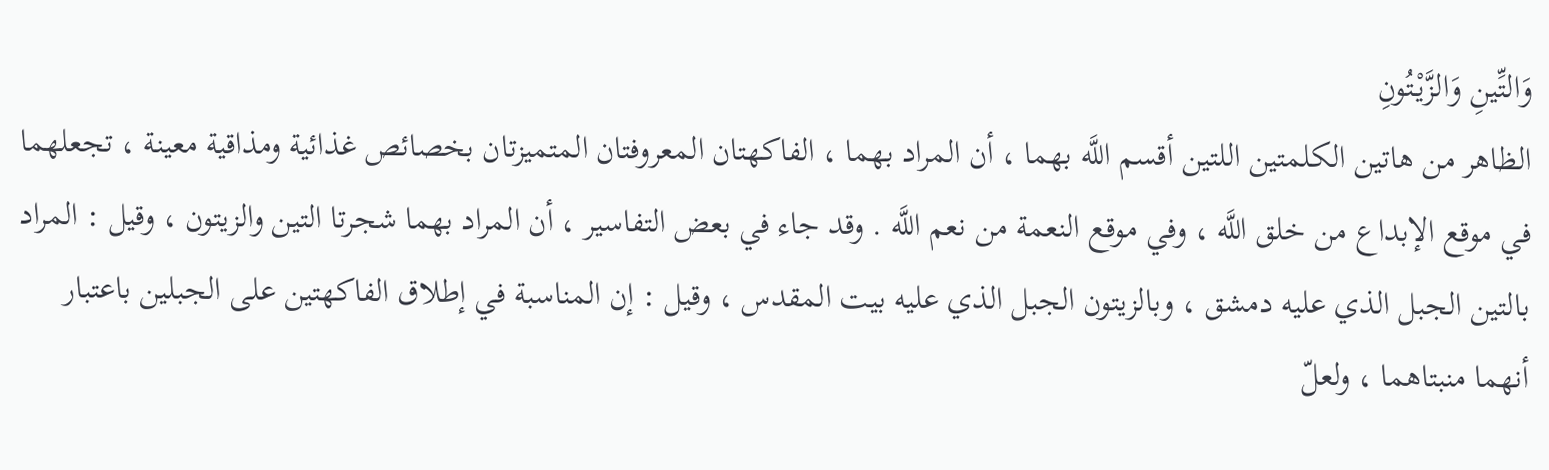وَالتِّينِ وَالزَّيْتُونِ
الظاهر من هاتين الكلمتين اللتين أقسم اللَّه بهما ، أن المراد بهما ، الفاكهتان المعروفتان المتميزتان بخصائص غذائية ومذاقية معينة ، تجعلهما في موقع الإبداع من خلق اللَّه ، وفي موقع النعمة من نعم اللَّه . وقد جاء في بعض التفاسير ، أن المراد بهما شجرتا التين والزيتون ، وقيل : المراد بالتين الجبل الذي عليه دمشق ، وبالزيتون الجبل الذي عليه بيت المقدس ، وقيل : إن المناسبة في إطلاق الفاكهتين على الجبلين باعتبار أنهما منبتاهما ، ولعلّ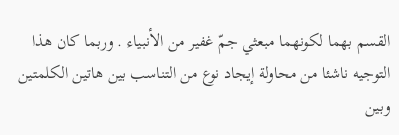القسم بهما لكونهما مبعثي جمّ غفير من الأنبياء . وربما كان هذا التوجيه ناشئا من محاولة إيجاد نوع من التناسب بين هاتين الكلمتين وبين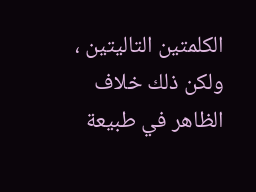الكلمتين التاليتين ، ولكن ذلك خلاف الظاهر في طبيعة